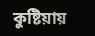কুষ্টিয়ায়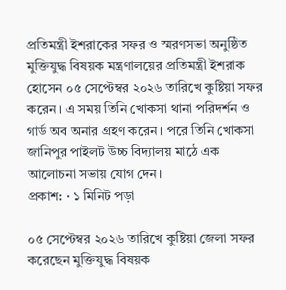প্রতিমন্ত্রী ইশরাকের সফর ও স্মরণসভা অনুষ্ঠিত
মুক্তিযুদ্ধ বিষয়ক মন্ত্রণালয়ের প্রতিমন্ত্রী ইশরাক হোসেন ০৫ সেপ্টেম্বর ২০২৬ তারিখে কুষ্টিয়া সফর করেন। এ সময় তিনি খোকসা থানা পরিদর্শন ও গার্ড অব অনার গ্রহণ করেন। পরে তিনি খোকসা জানিপুর পাইলট উচ্চ বিদ্যালয় মাঠে এক আলোচনা সভায় যোগ দেন।
প্রকাশ: · ১ মিনিট পড়া

০৫ সেপ্টেম্বর ২০২৬ তারিখে কুষ্টিয়া জেলা সফর করেছেন মুক্তিযুদ্ধ বিষয়ক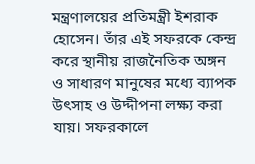মন্ত্রণালয়ের প্রতিমন্ত্রী ইশরাক হোসেন। তাঁর এই সফরকে কেন্দ্র করে স্থানীয় রাজনৈতিক অঙ্গন ও সাধারণ মানুষের মধ্যে ব্যাপক উৎসাহ ও উদ্দীপনা লক্ষ্য করা যায়। সফরকালে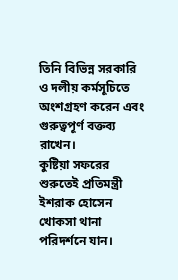তিনি বিভিন্ন সরকারি ও দলীয় কর্মসূচিতে অংশগ্রহণ করেন এবং গুরুত্বপূর্ণ বক্তব্য রাখেন।
কুষ্টিয়া সফরের শুরুতেই প্রতিমন্ত্রী ইশরাক হোসেন খোকসা থানা পরিদর্শনে যান।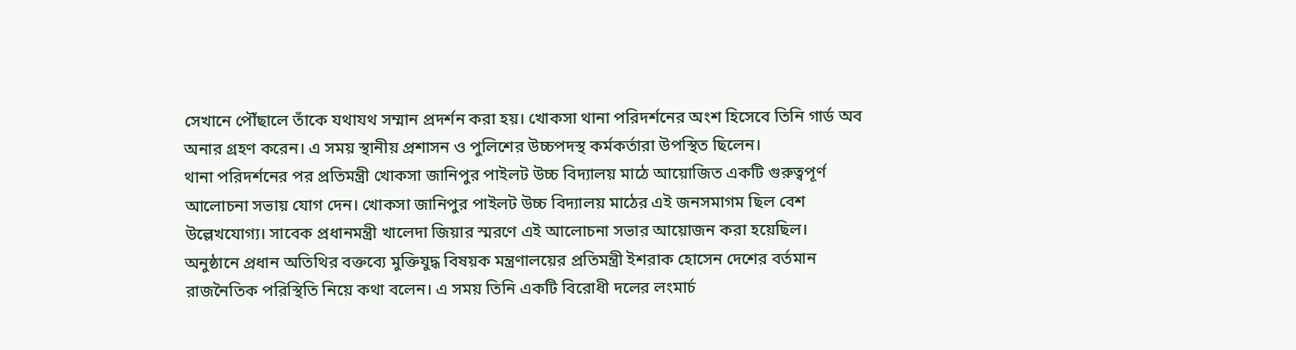সেখানে পৌঁছালে তাঁকে যথাযথ সম্মান প্রদর্শন করা হয়। খোকসা থানা পরিদর্শনের অংশ হিসেবে তিনি গার্ড অব অনার গ্রহণ করেন। এ সময় স্থানীয় প্রশাসন ও পুলিশের উচ্চপদস্থ কর্মকর্তারা উপস্থিত ছিলেন।
থানা পরিদর্শনের পর প্রতিমন্ত্রী খোকসা জানিপুর পাইলট উচ্চ বিদ্যালয় মাঠে আয়োজিত একটি গুরুত্বপূর্ণ আলোচনা সভায় যোগ দেন। খোকসা জানিপুর পাইলট উচ্চ বিদ্যালয় মাঠের এই জনসমাগম ছিল বেশ উল্লেখযোগ্য। সাবেক প্রধানমন্ত্রী খালেদা জিয়ার স্মরণে এই আলোচনা সভার আয়োজন করা হয়েছিল।
অনুষ্ঠানে প্রধান অতিথির বক্তব্যে মুক্তিযুদ্ধ বিষয়ক মন্ত্রণালয়ের প্রতিমন্ত্রী ইশরাক হোসেন দেশের বর্তমান রাজনৈতিক পরিস্থিতি নিয়ে কথা বলেন। এ সময় তিনি একটি বিরোধী দলের লংমার্চ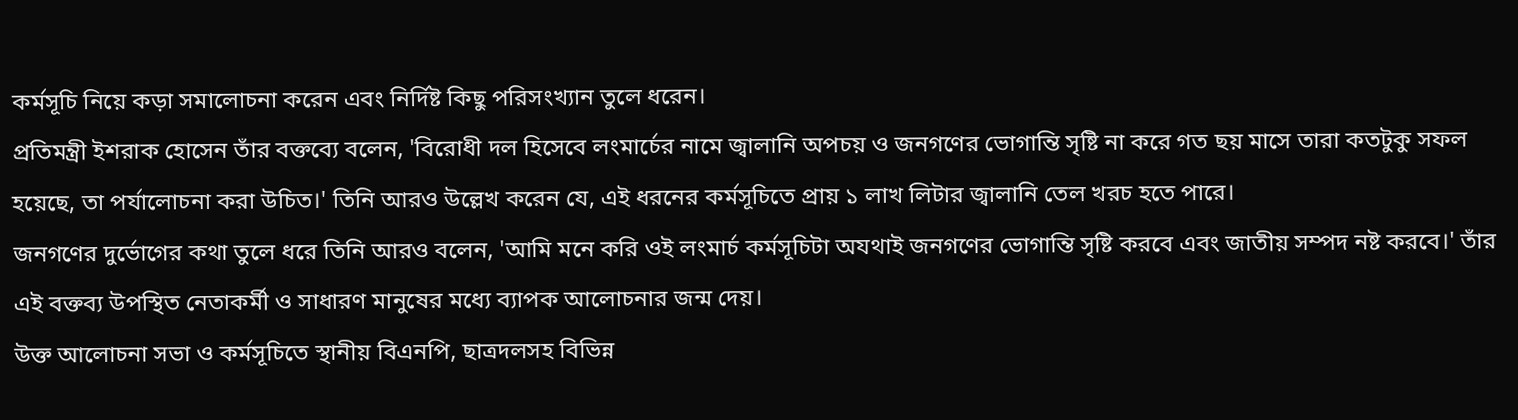কর্মসূচি নিয়ে কড়া সমালোচনা করেন এবং নির্দিষ্ট কিছু পরিসংখ্যান তুলে ধরেন।
প্রতিমন্ত্রী ইশরাক হোসেন তাঁর বক্তব্যে বলেন, 'বিরোধী দল হিসেবে লংমার্চের নামে জ্বালানি অপচয় ও জনগণের ভোগান্তি সৃষ্টি না করে গত ছয় মাসে তারা কতটুকু সফল হয়েছে, তা পর্যালোচনা করা উচিত।' তিনি আরও উল্লেখ করেন যে, এই ধরনের কর্মসূচিতে প্রায় ১ লাখ লিটার জ্বালানি তেল খরচ হতে পারে।
জনগণের দুর্ভোগের কথা তুলে ধরে তিনি আরও বলেন, 'আমি মনে করি ওই লংমার্চ কর্মসূচিটা অযথাই জনগণের ভোগান্তি সৃষ্টি করবে এবং জাতীয় সম্পদ নষ্ট করবে।' তাঁর এই বক্তব্য উপস্থিত নেতাকর্মী ও সাধারণ মানুষের মধ্যে ব্যাপক আলোচনার জন্ম দেয়।
উক্ত আলোচনা সভা ও কর্মসূচিতে স্থানীয় বিএনপি, ছাত্রদলসহ বিভিন্ন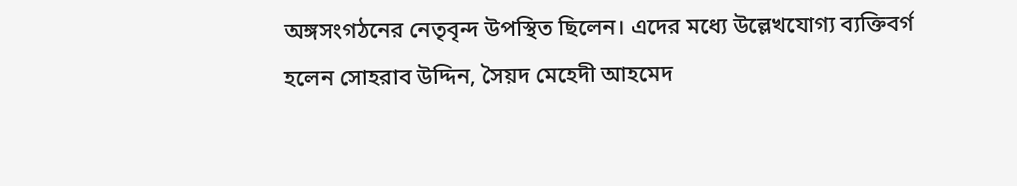অঙ্গসংগঠনের নেতৃবৃন্দ উপস্থিত ছিলেন। এদের মধ্যে উল্লেখযোগ্য ব্যক্তিবর্গ হলেন সোহরাব উদ্দিন, সৈয়দ মেহেদী আহমেদ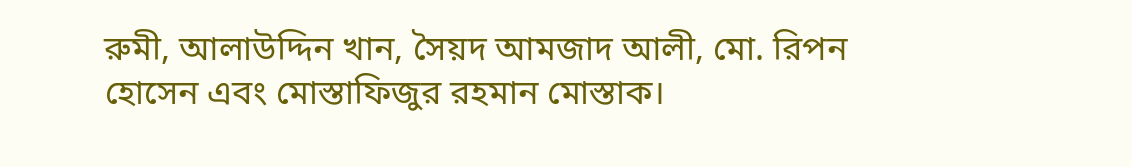রুমী, আলাউদ্দিন খান, সৈয়দ আমজাদ আলী, মো. রিপন হোসেন এবং মোস্তাফিজুর রহমান মোস্তাক।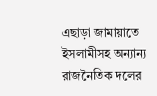এছাড়া জামায়াতে ইসলামীসহ অন্যান্য রাজনৈতিক দলের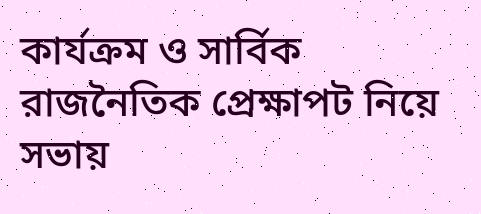কার্যক্রম ও সার্বিক রাজনৈতিক প্রেক্ষাপট নিয়ে সভায়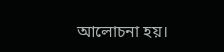আলোচনা হয়।